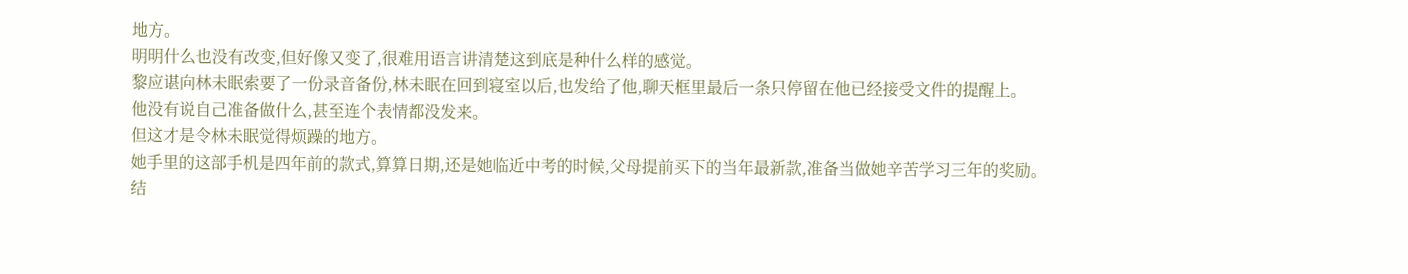地方。
明明什么也没有改变,但好像又变了,很难用语言讲清楚这到底是种什么样的感觉。
黎应谌向林未眠索要了一份录音备份,林未眠在回到寝室以后,也发给了他,聊天框里最后一条只停留在他已经接受文件的提醒上。
他没有说自己准备做什么,甚至连个表情都没发来。
但这才是令林未眠觉得烦躁的地方。
她手里的这部手机是四年前的款式,算算日期,还是她临近中考的时候,父母提前买下的当年最新款,准备当做她辛苦学习三年的奖励。
结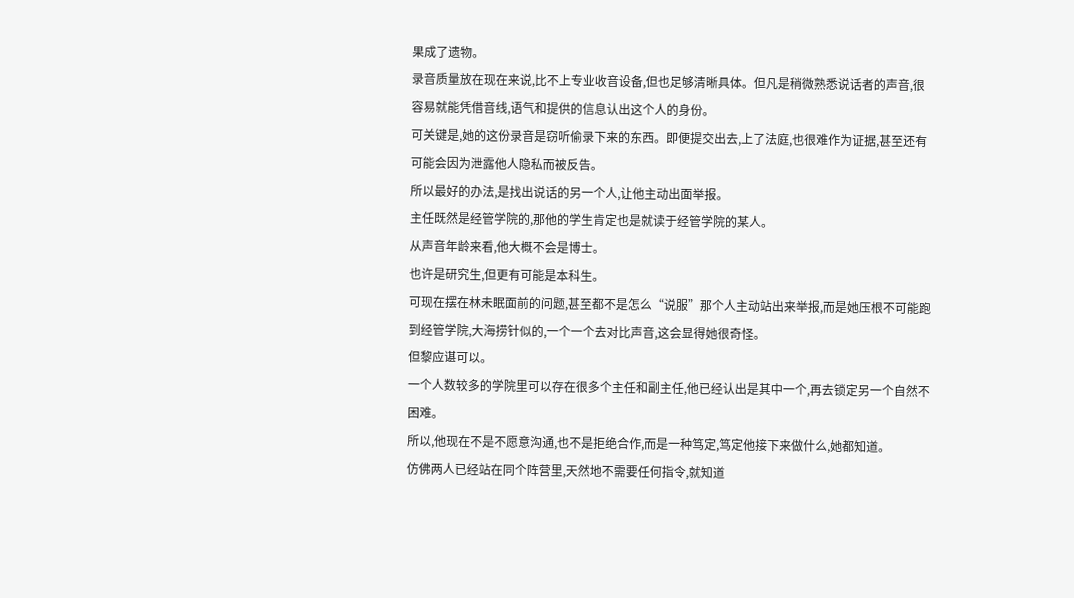果成了遗物。
录音质量放在现在来说,比不上专业收音设备,但也足够清晰具体。但凡是稍微熟悉说话者的声音,很容易就能凭借音线,语气和提供的信息认出这个人的身份。
可关键是,她的这份录音是窃听偷录下来的东西。即便提交出去,上了法庭,也很难作为证据,甚至还有可能会因为泄露他人隐私而被反告。
所以最好的办法,是找出说话的另一个人,让他主动出面举报。
主任既然是经管学院的,那他的学生肯定也是就读于经管学院的某人。
从声音年龄来看,他大概不会是博士。
也许是研究生,但更有可能是本科生。
可现在摆在林未眠面前的问题,甚至都不是怎么“说服”那个人主动站出来举报,而是她压根不可能跑到经管学院,大海捞针似的,一个一个去对比声音,这会显得她很奇怪。
但黎应谌可以。
一个人数较多的学院里可以存在很多个主任和副主任,他已经认出是其中一个,再去锁定另一个自然不困难。
所以,他现在不是不愿意沟通,也不是拒绝合作,而是一种笃定,笃定他接下来做什么,她都知道。
仿佛两人已经站在同个阵营里,天然地不需要任何指令,就知道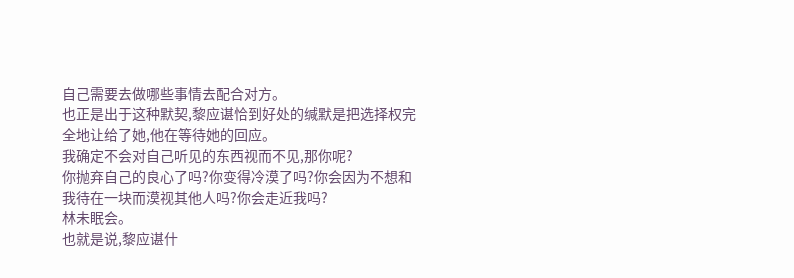自己需要去做哪些事情去配合对方。
也正是出于这种默契,黎应谌恰到好处的缄默是把选择权完全地让给了她,他在等待她的回应。
我确定不会对自己听见的东西视而不见,那你呢?
你抛弃自己的良心了吗?你变得冷漠了吗?你会因为不想和我待在一块而漠视其他人吗?你会走近我吗?
林未眠会。
也就是说,黎应谌什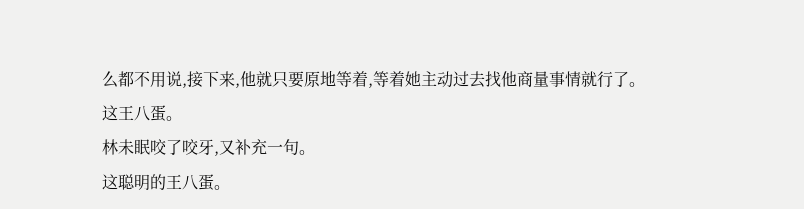么都不用说,接下来,他就只要原地等着,等着她主动过去找他商量事情就行了。
这王八蛋。
林未眠咬了咬牙,又补充一句。
这聪明的王八蛋。